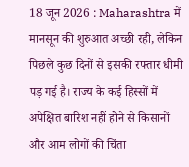18 जून 2026 : Maharashtra में मानसून की शुरुआत अच्छी रही, लेकिन पिछले कुछ दिनों से इसकी रफ्तार धीमी पड़ गई है। राज्य के कई हिस्सों में अपेक्षित बारिश नहीं होने से किसानों और आम लोगों की चिंता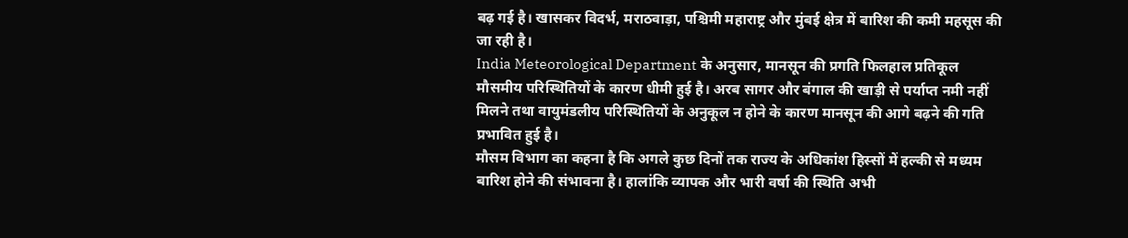बढ़ गई है। खासकर विदर्भ, मराठवाड़ा, पश्चिमी महाराष्ट्र और मुंबई क्षेत्र में बारिश की कमी महसूस की जा रही है।
India Meteorological Department के अनुसार, मानसून की प्रगति फिलहाल प्रतिकूल मौसमीय परिस्थितियों के कारण धीमी हुई है। अरब सागर और बंगाल की खाड़ी से पर्याप्त नमी नहीं मिलने तथा वायुमंडलीय परिस्थितियों के अनुकूल न होने के कारण मानसून की आगे बढ़ने की गति प्रभावित हुई है।
मौसम विभाग का कहना है कि अगले कुछ दिनों तक राज्य के अधिकांश हिस्सों में हल्की से मध्यम बारिश होने की संभावना है। हालांकि व्यापक और भारी वर्षा की स्थिति अभी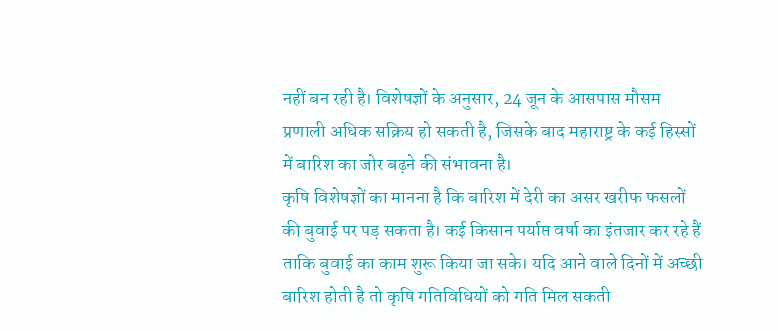नहीं बन रही है। विशेषज्ञों के अनुसार, 24 जून के आसपास मौसम प्रणाली अधिक सक्रिय हो सकती है, जिसके बाद महाराष्ट्र के कई हिस्सों में बारिश का जोर बढ़ने की संभावना है।
कृषि विशेषज्ञों का मानना है कि बारिश में देरी का असर खरीफ फसलों की बुवाई पर पड़ सकता है। कई किसान पर्याप्त वर्षा का इंतजार कर रहे हैं ताकि बुवाई का काम शुरू किया जा सके। यदि आने वाले दिनों में अच्छी बारिश होती है तो कृषि गतिविधियों को गति मिल सकती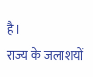है।
राज्य के जलाशयों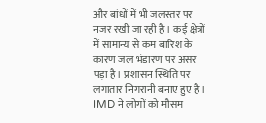और बांधों में भी जलस्तर पर नजर रखी जा रही है। कई क्षेत्रों में सामान्य से कम बारिश के कारण जल भंडारण पर असर पड़ा है। प्रशासन स्थिति पर लगातार निगरानी बनाए हुए है।
IMD ने लोगों को मौसम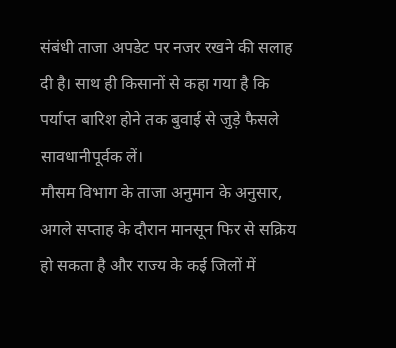संबंधी ताजा अपडेट पर नजर रखने की सलाह दी है। साथ ही किसानों से कहा गया है कि पर्याप्त बारिश होने तक बुवाई से जुड़े फैसले सावधानीपूर्वक लें।
मौसम विभाग के ताजा अनुमान के अनुसार, अगले सप्ताह के दौरान मानसून फिर से सक्रिय हो सकता है और राज्य के कई जिलों में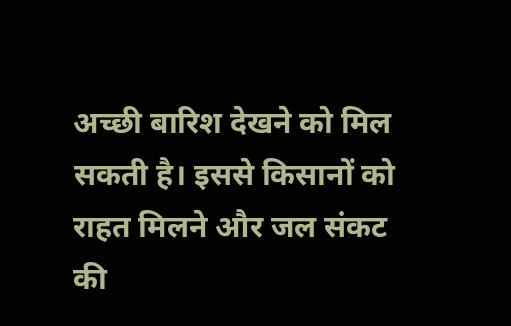अच्छी बारिश देखने को मिल सकती है। इससे किसानों को राहत मिलने और जल संकट की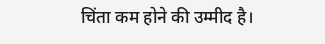चिंता कम होने की उम्मीद है।